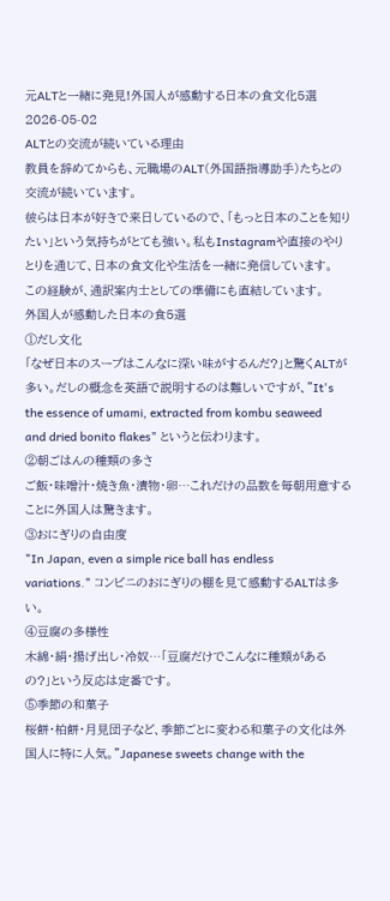元ALTと一緒に発見!外国人が感動する日本の食文化5選
2026-05-02
ALTとの交流が続いている理由
教員を辞めてからも、元職場のALT(外国語指導助手)たちとの交流が続いています。
彼らは日本が好きで来日しているので、「もっと日本のことを知りたい」という気持ちがとても強い。私もInstagramや直接のやりとりを通じて、日本の食文化や生活を一緒に発信しています。
この経験が、通訳案内士としての準備にも直結しています。
外国人が感動した日本の食5選
①だし文化
「なぜ日本のスープはこんなに深い味がするんだ?」と驚くALTが多い。だしの概念を英語で説明するのは難しいですが、"It's the essence of umami, extracted from kombu seaweed and dried bonito flakes" というと伝わります。
②朝ごはんの種類の多さ
ご飯・味噌汁・焼き魚・漬物・卵…これだけの品数を毎朝用意することに外国人は驚きます。
③おにぎりの自由度
"In Japan, even a simple rice ball has endless variations." コンビニのおにぎりの棚を見て感動するALTは多い。
④豆腐の多様性
木綿・絹・揚げ出し・冷奴…「豆腐だけでこんなに種類があるの?」という反応は定番です。
⑤季節の和菓子
桜餅・柏餅・月見団子など、季節ごとに変わる和菓子の文化は外国人に特に人気。"Japanese sweets change with the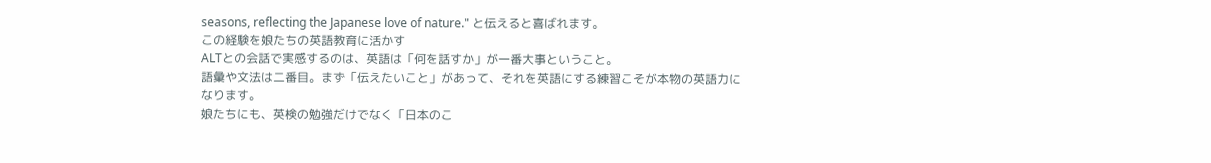seasons, reflecting the Japanese love of nature." と伝えると喜ばれます。
この経験を娘たちの英語教育に活かす
ALTとの会話で実感するのは、英語は「何を話すか」が一番大事ということ。
語彙や文法は二番目。まず「伝えたいこと」があって、それを英語にする練習こそが本物の英語力になります。
娘たちにも、英検の勉強だけでなく「日本のこ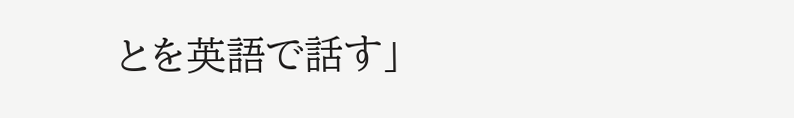とを英語で話す」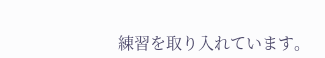練習を取り入れています。